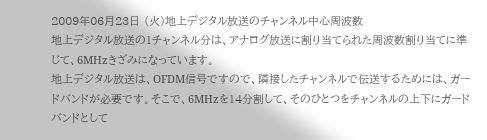2009年06月23日 (火)地上デジタル放送のチャンネル中心周波数
地上デジタル放送の1チャンネル分は、アナログ放送に割り当てられた周波数割り当てに準じて、6MHzきざみになっています。
地上デジタル放送は、OFDM信号ですので、隣接したチャンネルで伝送するためには、ガードバンドが必要です。そこで、6MHzを14分割して、そのひとつをチャンネルの上下にガードバンドとして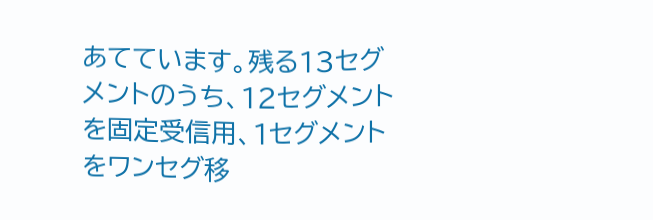あてています。残る13セグメントのうち、12セグメントを固定受信用、1セグメントをワンセグ移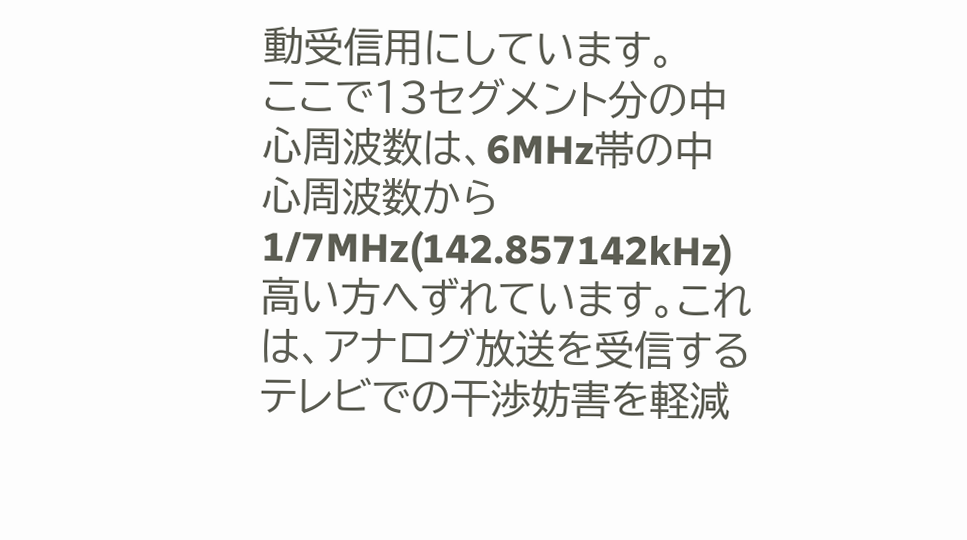動受信用にしています。
ここで13セグメント分の中心周波数は、6MHz帯の中心周波数から1/7MHz(142.857142kHz)高い方へずれています。これは、アナログ放送を受信するテレビでの干渉妨害を軽減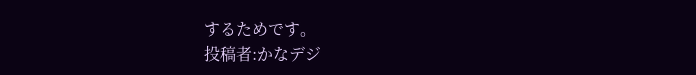するためです。
投稿者:かなデジ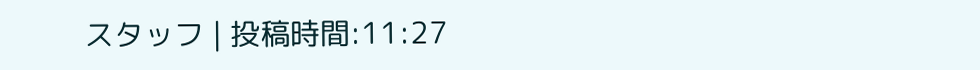スタッフ | 投稿時間:11:27